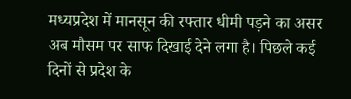मध्यप्रदेश में मानसून की रफ्तार धीमी पड़ने का असर अब मौसम पर साफ दिखाई देने लगा है। पिछले कई दिनों से प्रदेश के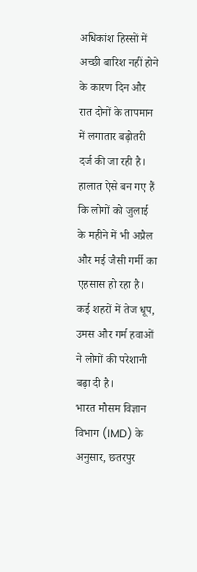अधिकांश हिस्सों में अच्छी बारिश नहीं होने के कारण दिन और रात दोनों के तापमान में लगातार बढ़ोतरी दर्ज की जा रही है। हालात ऐसे बन गए हैं कि लोगों को जुलाई के महीने में भी अप्रैल और मई जैसी गर्मी का एहसास हो रहा है। कई शहरों में तेज धूप, उमस और गर्म हवाओं ने लोगों की परेशानी बढ़ा दी है।
भारत मौसम विज्ञान विभाग (IMD) के अनुसार, छतरपुर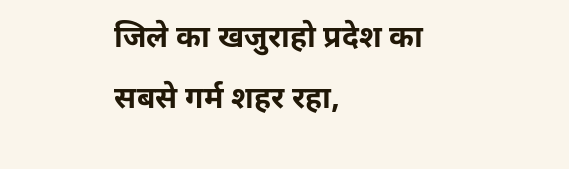जिले का खजुराहो प्रदेश का सबसे गर्म शहर रहा,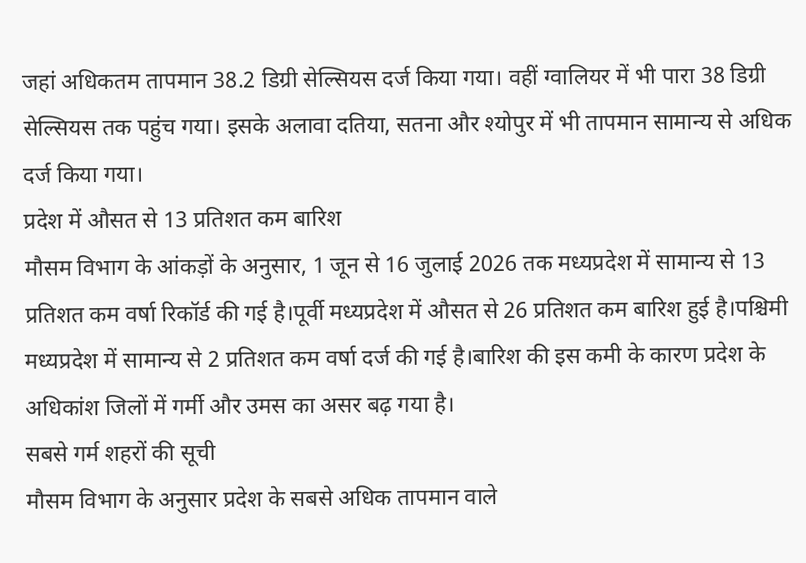जहां अधिकतम तापमान 38.2 डिग्री सेल्सियस दर्ज किया गया। वहीं ग्वालियर में भी पारा 38 डिग्री सेल्सियस तक पहुंच गया। इसके अलावा दतिया, सतना और श्योपुर में भी तापमान सामान्य से अधिक दर्ज किया गया।
प्रदेश में औसत से 13 प्रतिशत कम बारिश
मौसम विभाग के आंकड़ों के अनुसार, 1 जून से 16 जुलाई 2026 तक मध्यप्रदेश में सामान्य से 13 प्रतिशत कम वर्षा रिकॉर्ड की गई है।पूर्वी मध्यप्रदेश में औसत से 26 प्रतिशत कम बारिश हुई है।पश्चिमी मध्यप्रदेश में सामान्य से 2 प्रतिशत कम वर्षा दर्ज की गई है।बारिश की इस कमी के कारण प्रदेश के अधिकांश जिलों में गर्मी और उमस का असर बढ़ गया है।
सबसे गर्म शहरों की सूची
मौसम विभाग के अनुसार प्रदेश के सबसे अधिक तापमान वाले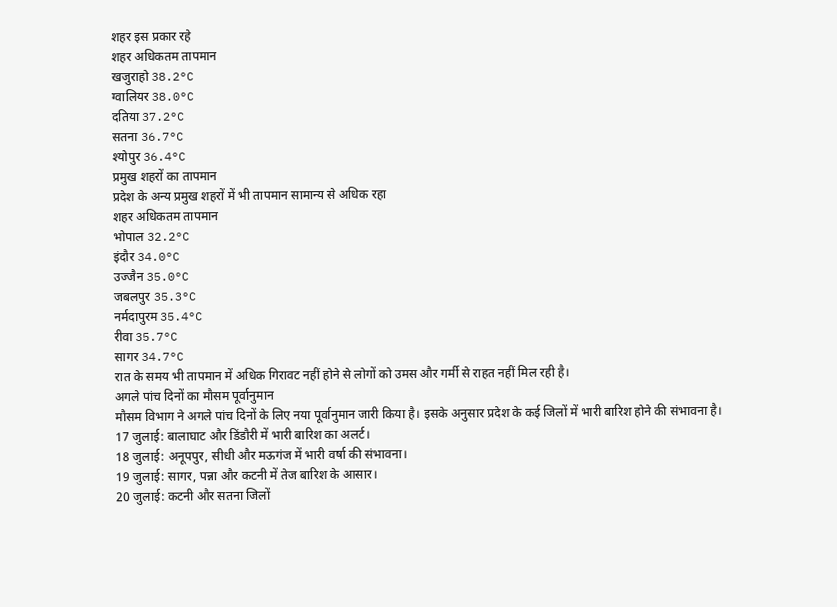शहर इस प्रकार रहे
शहर अधिकतम तापमान
खजुराहो 38.2°C
ग्वालियर 38.0°C
दतिया 37.2°C
सतना 36.7°C
श्योपुर 36.4°C
प्रमुख शहरों का तापमान
प्रदेश के अन्य प्रमुख शहरों में भी तापमान सामान्य से अधिक रहा
शहर अधिकतम तापमान
भोपाल 32.2°C
इंदौर 34.0°C
उज्जैन 35.0°C
जबलपुर 35.3°C
नर्मदापुरम 35.4°C
रीवा 35.7°C
सागर 34.7°C
रात के समय भी तापमान में अधिक गिरावट नहीं होने से लोगों को उमस और गर्मी से राहत नहीं मिल रही है।
अगले पांच दिनों का मौसम पूर्वानुमान
मौसम विभाग ने अगले पांच दिनों के लिए नया पूर्वानुमान जारी किया है। इसके अनुसार प्रदेश के कई जिलों में भारी बारिश होने की संभावना है।
17 जुलाई: बालाघाट और डिंडौरी में भारी बारिश का अलर्ट।
18 जुलाई: अनूपपुर, सीधी और मऊगंज में भारी वर्षा की संभावना।
19 जुलाई: सागर, पन्ना और कटनी में तेज बारिश के आसार।
20 जुलाई: कटनी और सतना जिलों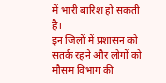में भारी बारिश हो सकती है।
इन जिलों में प्रशासन को सतर्क रहने और लोगों को मौसम विभाग की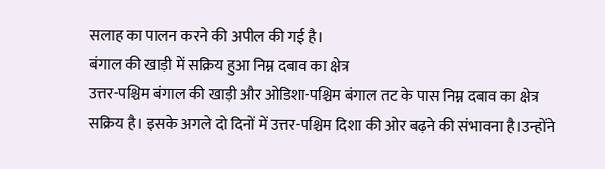सलाह का पालन करने की अपील की गई है।
बंगाल की खाड़ी में सक्रिय हुआ निम्न दबाव का क्षेत्र
उत्तर-पश्चिम बंगाल की खाड़ी और ओडिशा-पश्चिम बंगाल तट के पास निम्न दबाव का क्षेत्र सक्रिय है। इसके अगले दो दिनों में उत्तर-पश्चिम दिशा की ओर बढ़ने की संभावना है।उन्होंने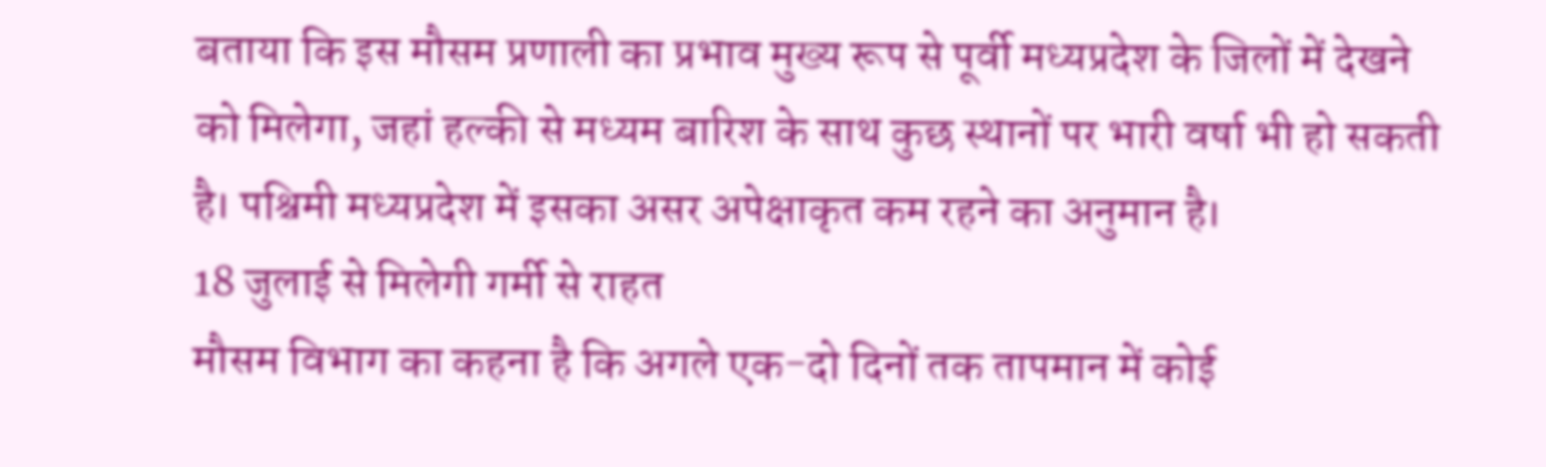बताया कि इस मौसम प्रणाली का प्रभाव मुख्य रूप से पूर्वी मध्यप्रदेश के जिलों में देखने को मिलेगा, जहां हल्की से मध्यम बारिश के साथ कुछ स्थानों पर भारी वर्षा भी हो सकती है। पश्चिमी मध्यप्रदेश में इसका असर अपेक्षाकृत कम रहने का अनुमान है।
18 जुलाई से मिलेगी गर्मी से राहत
मौसम विभाग का कहना है कि अगले एक-दो दिनों तक तापमान में कोई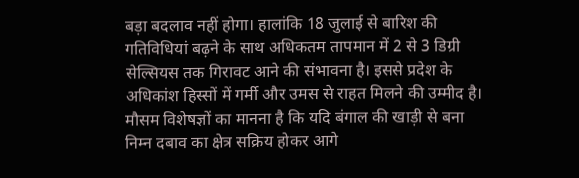बड़ा बदलाव नहीं होगा। हालांकि 18 जुलाई से बारिश की गतिविधियां बढ़ने के साथ अधिकतम तापमान में 2 से 3 डिग्री सेल्सियस तक गिरावट आने की संभावना है। इससे प्रदेश के अधिकांश हिस्सों में गर्मी और उमस से राहत मिलने की उम्मीद है।
मौसम विशेषज्ञों का मानना है कि यदि बंगाल की खाड़ी से बना निम्न दबाव का क्षेत्र सक्रिय होकर आगे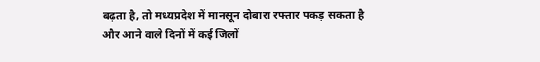बढ़ता है, तो मध्यप्रदेश में मानसून दोबारा रफ्तार पकड़ सकता है और आने वाले दिनों में कई जिलों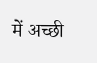में अच्छी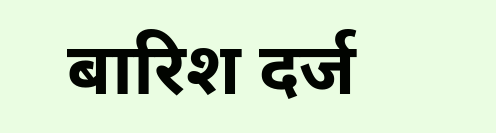बारिश दर्ज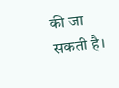की जा सकती है।